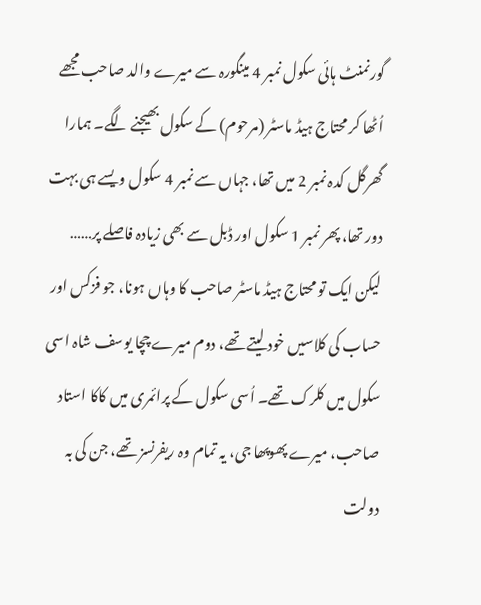گورنمنٹ ہائی سکول نمبر 4 مینگورہ سے میرے والد صاحب مجھے اُٹھا کر محتاج ہیڈ ماسٹر (مرحوم) کے سکول بھیجنے لگے۔ ہمارا گھرگل کدہ نمبر 2 میں تھا، جہاں سے نمبر 4 سکول ویسے ہی بہت دور تھا، پھر نمبر 1 سکول اور ڈبل سے بھی زیادہ فاصلے پر…… لیکن ایک تو محتاج ہیڈ ماسٹر صاحب کا وہاں ہونا، جو فزکس اور حساب کی کلاسیں خود لیتے تھے، دوم میرے چچا یوسف شاہ اسی سکول میں کلرک تھے۔ اُسی سکول کے پرائمری میں کاکا استاد صاحب، میرے پھوپھا جی، یہ تمام وہ ریفرنسز تھے، جن کی بہ دولت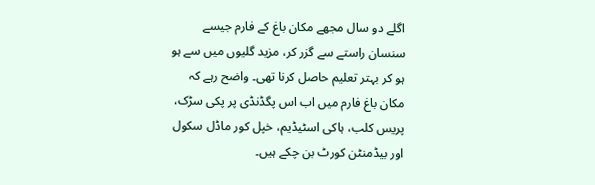اگلے دو سال مجھے مکان باغ کے فارم جیسے سنسان راستے سے گزر کر، مزید گلیوں میں سے ہو ہو کر بہتر تعلیم حاصل کرنا تھی۔ واضح رہے کہ مکان باغ فارم میں اب اس پگڈنڈی پر پکی سڑک، پریس کلب، ہاکی اسٹیڈیم، خپل کور ماڈل سکول اور بیڈمنٹن کورٹ بن چکے ہیں۔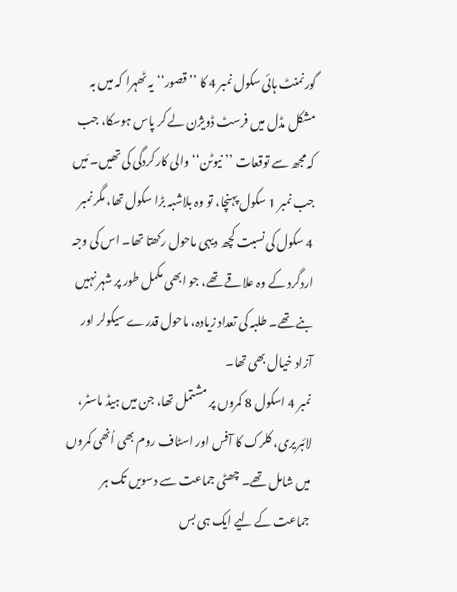گورنمنٹ ہائی سکول نمبر 4 کا ’’قصور‘‘ یہ ٹھہرا کہ میں بہ مشکل مڈل میں فرسٹ ڈویژن لے کر پاس ہوسکا، جب کہ مجھ سے توقعات ’’نیوٹن‘‘ والی کارکردگی کی تھیں۔ مَیں جب نمبر 1 سکول پہنچا، تو وہ بلاشبہ بڑا سکول تھا، مگر نمبر 4 سکول کی نسبت کچھ دیہی ماحول رکھتا تھا۔ اس کی وجہ اردگرد کے وہ علاقے تھے، جو ابھی مکمل طور پر شہر نہیں بنے تھے۔ طلبہ کی تعداد زیادہ، ماحول قدرے سیکولر اور آزاد خیال بھی تھا۔
نمبر 4 اسکول 8 کمروں پر مشتمل تھا، جن میں ہیڈ ماسٹر، لائبریری، کلرک کا آفس اور اسٹاف روم بھی اُنھی کمروں میں شامل تھے۔ چھٹی جماعت سے دسویں تک ہر جماعت کے لیے ایک ہی بس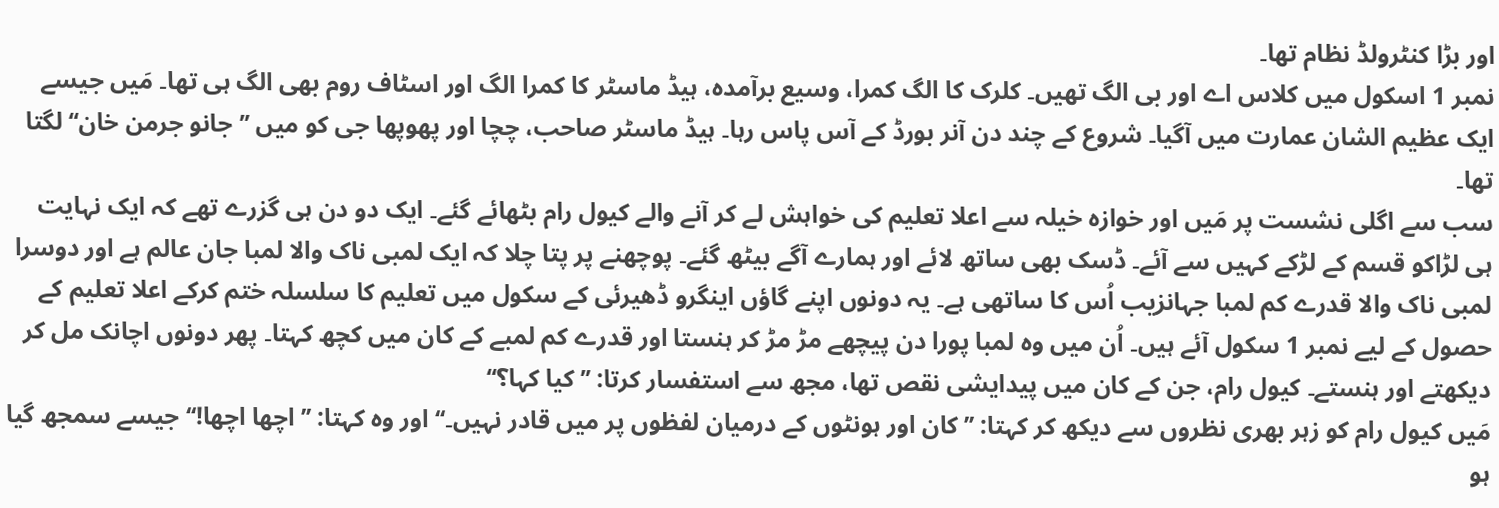اور بڑا کنٹرولڈ نظام تھا۔
نمبر 1 اسکول میں کلاس اے اور بی الگ تھیں۔ کلرک کا الگ کمرا، وسیع برآمدہ، ہیڈ ماسٹر کا کمرا الگ اور اسٹاف روم بھی الگ ہی تھا۔ مَیں جیسے ایک عظیم الشان عمارت میں آگیا۔ شروع کے چند دن آنر بورڈ کے آس پاس رہا۔ ہیڈ ماسٹر صاحب، چچا اور پھوپھا جی کو میں ’’جانو جرمن خان‘‘ لگتا تھا۔
سب سے اگلی نشست پر مَیں اور خوازہ خیلہ سے اعلا تعلیم کی خواہش لے کر آنے والے کیول رام بٹھائے گئے۔ ایک دو دن ہی گزرے تھے کہ ایک نہایت ہی لڑاکو قسم کے لڑکے کہیں سے آئے۔ ڈسک بھی ساتھ لائے اور ہمارے آگے بیٹھ گئے۔ پوچھنے پر پتا چلا کہ ایک لمبی ناک والا لمبا جان عالم ہے اور دوسرا لمبی ناک والا قدرے کم لمبا جہانزیب اُس کا ساتھی ہے۔ یہ دونوں اپنے گاؤں اینگرو ڈھیرئی کے سکول میں تعلیم کا سلسلہ ختم کرکے اعلا تعلیم کے حصول کے لیے نمبر 1 سکول آئے ہیں۔ اُن میں وہ لمبا پورا دن پیچھے مڑ مڑ کر ہنستا اور قدرے کم لمبے کے کان میں کچھ کہتا۔ پھر دونوں اچانک مل کر دیکھتے اور ہنستے۔ کیول رام، جن کے کان میں پیدایشی نقص تھا، مجھ سے استفسار کرتا: ’’کیا کہا؟‘‘
مَیں کیول رام کو زہر بھری نظروں سے دیکھ کر کہتا: ’’کان اور ہونٹوں کے درمیان لفظوں پر میں قادر نہیں۔‘‘ اور وہ کہتا: ’’اچھا اچھا!‘‘ جیسے سمجھ گیا ہو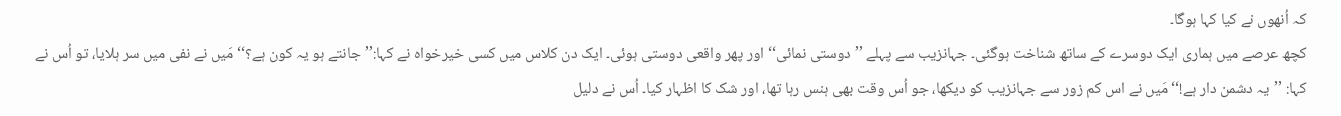کہ اُنھوں نے کیا کہا ہوگا۔
کچھ عرصے میں ہماری ایک دوسرے کے ساتھ شناخت ہوگئی۔ جہانزیب سے پہلے ’’دوستی نمائی‘‘ اور پھر واقعی دوستی ہوئی۔ ایک دن کلاس میں کسی خیرخواہ نے کہا:’’جانتے ہو یہ کون ہے؟‘‘ مَیں نے نفی میں سر ہلایا، تو اُس نے کہا: ’’یہ دشمن دار ہے!‘‘ مَیں نے اس کم زور سے جہانزیب کو دیکھا، جو اُس وقت بھی ہنس رہا تھا، اور شک کا اظہار کیا۔ اُس نے دلیل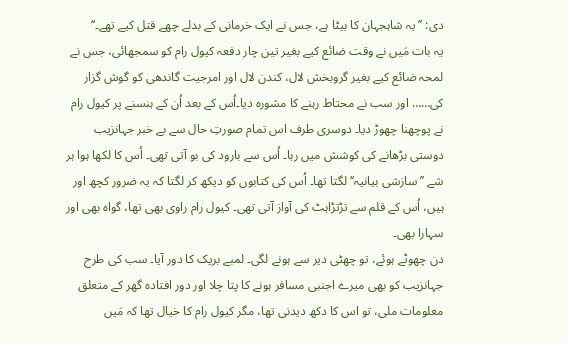دی: ’’یہ شاہجہان کا بیٹا ہے، جس نے ایک خرمانی کے بدلے چھے قتل کیے تھے۔‘‘
یہ بات مَیں نے وقت ضائع کیے بغیر تین چار دفعہ کیول رام کو سمجھائی، جس نے لمحہ ضائع کیے بغیر گروبخش لال، کندن لال اور امرجیت گاندھی کو گوش گزار کی…… اور سب نے محتاط رہنے کا مشورہ دیا۔اُس کے بعد اُن کے ہنسنے پر کیول رام نے پوچھنا چھوڑ دیا۔ دوسری طرف اس تمام صورتِ حال سے بے خبر جہانزیب دوستی بڑھانے کی کوشش میں رہا۔ اُس سے بارود کی بو آتی تھی۔ اُس کا لکھا ہوا ہر شے ’’سازشی بیانیہ‘‘ لگتا تھا۔ اُس کی کتابوں کو دیکھ کر لگتا کہ یہ ضرور کچھ اور ہیں، اُس کے قلم سے تڑتڑاہٹ کی آواز آتی تھی۔ کیول رام راوی بھی تھا، گواہ بھی اور سہارا بھی۔
دن چھوٹے ہوئے، تو چھٹی دیر سے ہونے لگی۔ لمبے بریک کا دور آیا۔ سب کی طرح جہانزیب کو بھی میرے اجنبی مسافر ہونے کا پتا چلا اور دور افتادہ گھر کے متعلق معلومات ملی، تو اس کا دکھ دیدنی تھا، مگر کیول رام کا خیال تھا کہ مَیں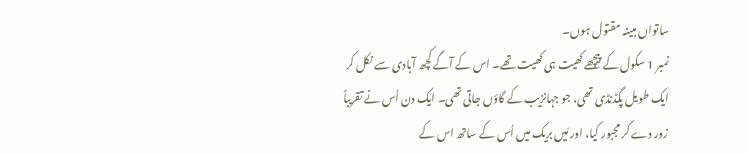ساتواں مبینہ مقتول ہوں۔
نمبر 1 سکول کے پیچھے کھیت ہی کھیت تھے۔ اس کے آگے کچھ آبادی سے نکل کر ایک طویل پگڈنڈی تھی، جو جہانزیب کے گاؤں جاتی تھی۔ ایک دن اُس نے تقریباً زور دے کر مجبور کیا، اور مَیں بریک میں اُس کے ساتھ اس کے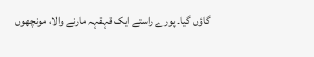گاؤں گیا۔ پورے راستے ایک قہقہہ مارنے والا، مونچھوں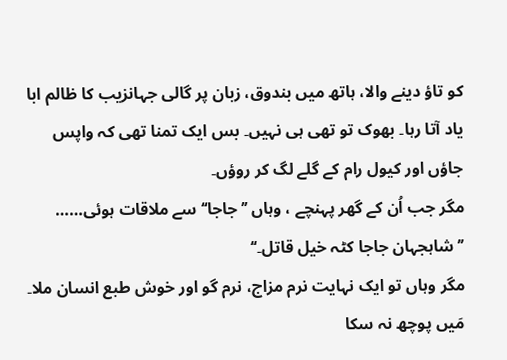کو تاؤ دینے والا، ہاتھ میں بندوق، زبان پر گالی جہانزیب کا ظالم ابا یاد آتا رہا۔ بھوک تو تھی ہی نہیں۔ بس ایک تمنا تھی کہ واپس جاؤں اور کیول رام کے گلے لگ کر روؤں۔
مگر جب اُن کے گھر پہنچے ، وہاں ’’جاجا‘‘ سے ملاقات ہوئی…… ’’شاہجہان جاجا کٹہ خیل قاتل۔‘‘
مگر وہاں تو ایک نہایت نرم مزاج، نرم گو اور خوش طبع انسان ملا۔ مَیں پوچھ نہ سکا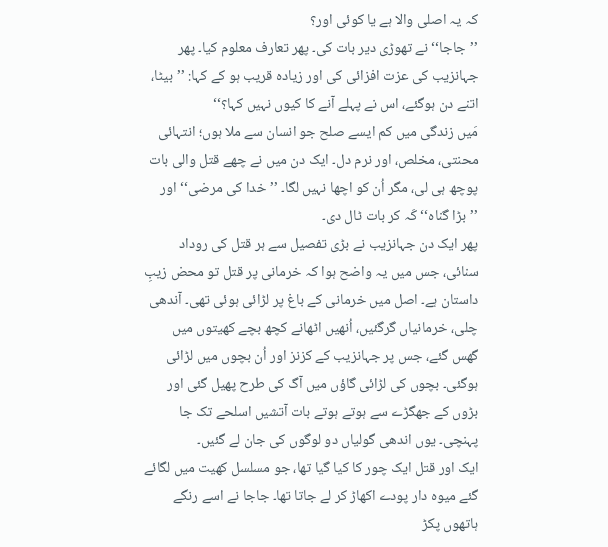کہ یہ اصلی والا ہے یا کوئی اور؟
’’جاجا‘‘ نے تھوڑی دیر بات کی۔ پھر تعارف معلوم کیا۔ پھر جہانزیب کی عزت افزائی کی اور زیادہ قریب ہو کے کہا: ’’بیٹا، اتنے دن ہوگئے، اس نے پہلے آنے کا کیوں نہیں کہا؟‘‘
مَیں زندگی میں کم ایسے صلح جو انسان سے ملا ہوں؛ انتہائی محنتی، مخلص، اور نرم دل۔ ایک دن میں نے چھے قتل والی بات پوچھ ہی لی، مگر اُن کو اچھا نہیں لگا۔ ’’خدا کی مرضی‘‘ اور ’’بڑا گناہ‘‘ کَہ کر بات ٹال دی۔
پھر ایک دن جہانزیب نے بڑی تفصیل سے ہر قتل کی روداد سنائی، جس میں یہ واضح ہوا کہ خرمانی پر قتل تو محض زیبِ داستان ہے۔ اصل میں خرمانی کے باغ پر لڑائی ہوئی تھی۔ آندھی چلی، خرمانیاں گرگئیں، اُنھیں اٹھانے کچھ بچے کھیتوں میں گھس گئے، جس پر جہانزیب کے کزنز اور اُن بچوں میں لڑائی ہوگئی۔ بچوں کی لڑائی گاؤں میں آگ کی طرح پھیل گئی اور بڑوں کے جھگڑے سے ہوتے ہوتے بات آتشیں اسلحے تک جا پہنچی۔ یوں اندھی گولیاں دو لوگوں کی جان لے گئیں۔
ایک اور قتل ایک چور کا کیا گیا تھا، جو مسلسل کھیت میں لگائے گئے میوہ دار پودے اکھاڑ کر لے جاتا تھا۔ جاجا نے اسے رنگے ہاتھوں پکڑ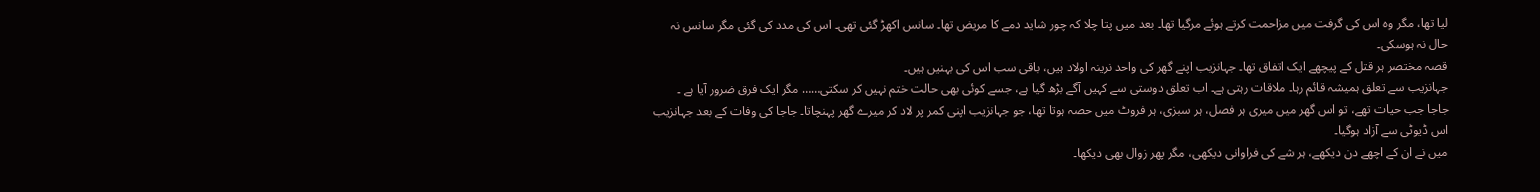لیا تھا، مگر وہ اس کی گرفت میں مزاحمت کرتے ہوئے مرگیا تھا۔ بعد میں پتا چلا کہ چور شاید دمے کا مریض تھا۔ سانس اکھڑ گئی تھی۔ اس کی مدد کی گئی مگر سانس نہ حال نہ ہوسکی۔
قصہ مختصر ہر قتل کے پیچھے ایک اتفاق تھا۔ جہانزیب اپنے گھر کی واحد نرینہ اولاد ہیں، باقی سب اس کی بہنیں ہیں۔
جہانزیب سے تعلق ہمیشہ قائم رہا۔ ملاقات رہتی ہے۔ اب تعلق دوستی سے کہیں آگے بڑھ گیا ہے، جسے کوئی بھی حالت ختم نہیں کر سکتی…… مگر ایک فرق ضرور آیا ہے ۔
جاجا جب حیات تھے، تو اس گھر میں میری ہر فصل، ہر سبزی، ہر فروٹ میں حصہ ہوتا تھا، جو جہانزیب اپنی کمر پر لاد کر میرے گھر پہنچاتا۔ جاجا کی وفات کے بعد جہانزیب اس ڈیوٹی سے آزاد ہوگیا۔
میں نے ان کے اچھے دن دیکھے، ہر شے کی فراوانی دیکھی، مگر پھر زوال بھی دیکھا۔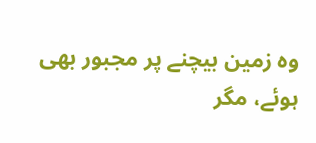وہ زمین بیچنے پر مجبور بھی ہوئے، مگر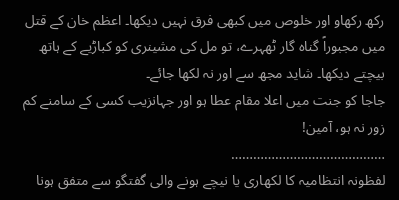رکھ رکھاو اور خلوص میں کبھی فرق نہیں دیکھا۔ اعظم خان کے قتل میں مجبوراً گناہ گار ٹھہرے، تو مل کی مشینری کو کباڑیے کے ہاتھ بیچتے دیکھا۔ شاید مجھ سے اور نہ لکھا جائے۔
جاجا کو جنت میں اعلا مقام عطا ہو اور جہانزیب کسی کے سامنے کم زور نہ ہو، آمین!
……………………………………
لفظونہ انتظامیہ کا لکھاری یا نیچے ہونے والی گفتگو سے متفق ہونا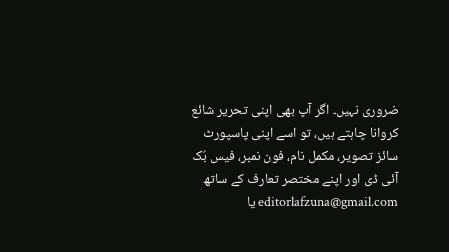ضروری نہیں۔ اگر آپ بھی اپنی تحریر شائع کروانا چاہتے ہیں، تو اسے اپنی پاسپورٹ سائز تصویر، مکمل نام، فون نمبر، فیس بُک آئی ڈی اور اپنے مختصر تعارف کے ساتھ editorlafzuna@gmail.com یا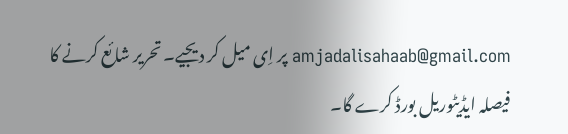amjadalisahaab@gmail.com پر اِی میل کر دیجیے۔ تحریر شائع کرنے کا فیصلہ ایڈیٹوریل بورڈ کرے گا۔